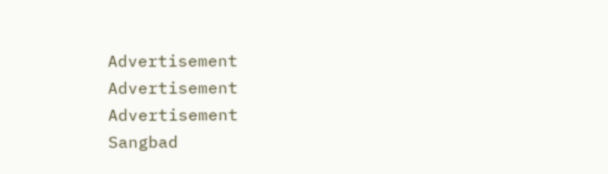Advertisement
Advertisement
Advertisement
Sangbad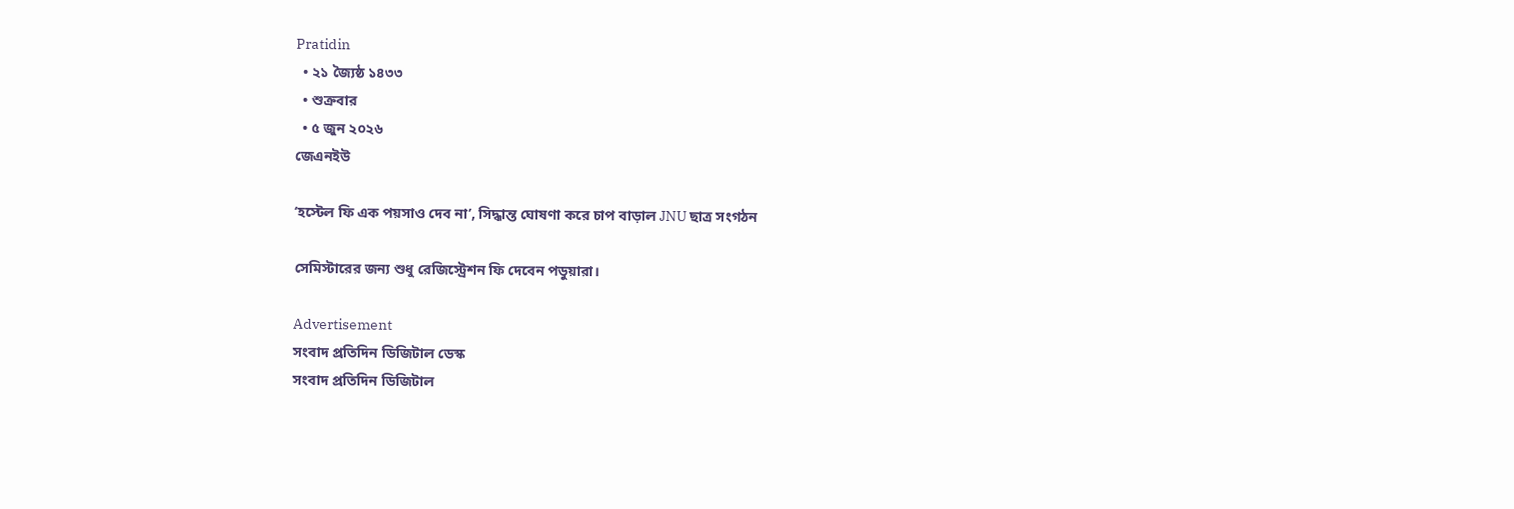Pratidin
  • ২১ জ্যৈষ্ঠ ১৪৩৩
  • শুক্রবার
  • ৫ জুন ২০২৬
জেএনইউ

‘হস্টেল ফি এক পয়সাও দেব না’, সিদ্ধান্ত ঘোষণা করে চাপ বাড়াল JNU ছাত্র সংগঠন

সেমিস্টারের জন্য শুধু রেজিস্ট্রেশন ফি দেবেন পডুয়ারা।

Advertisement
সংবাদ প্রতিদিন ডিজিটাল ডেস্ক
সংবাদ প্রতিদিন ডিজিটাল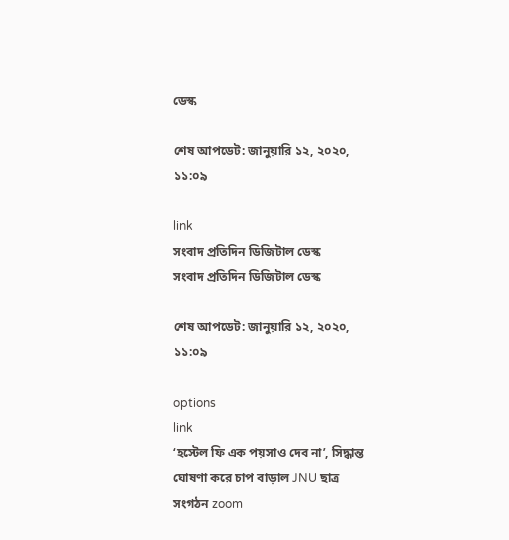ডেস্ক

শেষ আপডেট: জানুয়ারি ১২, ২০২০, ১১:০৯

link
সংবাদ প্রতিদিন ডিজিটাল ডেস্ক
সংবাদ প্রতিদিন ডিজিটাল ডেস্ক

শেষ আপডেট: জানুয়ারি ১২, ২০২০, ১১:০৯

options
link
‘হস্টেল ফি এক পয়সাও দেব না’, সিদ্ধান্ত ঘোষণা করে চাপ বাড়াল JNU ছাত্র সংগঠন zoom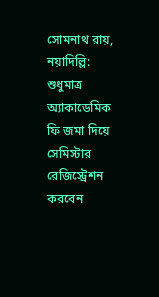সোমনাথ রায়, নয়াদিল্লি: শুধুমাত্র অ‌্যাকাডেমিক ফি জমা দিয়ে সেমিস্টার রেজিস্ট্রেশন করবেন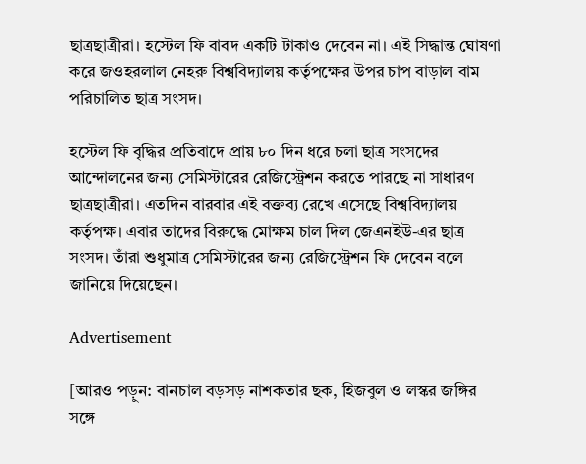ছাত্রছাত্রীরা। হস্টেল ফি বাবদ একটি টাকাও দেবেন না। এই সিদ্ধান্ত ঘোষণা করে জওহরলাল নেহরু বিশ্ববিদ‌্যালয় কর্তৃপক্ষের উপর চাপ বাড়াল বাম পরিচালিত ছাত্র সংসদ।

হস্টেল ফি বৃদ্ধির প্রতিবাদে প্রায় ৮০ দিন ধরে চলা ছাত্র সংসদের আন্দোলনের জন‌্য সেমিস্টারের রেজিস্ট্রেশন করতে পারছে না সাধারণ ছাত্রছাত্রীরা। এতদিন বারবার এই বক্তব‌্য রেখে এসেছে বিশ্ববিদ‌্যালয় কর্তৃপক্ষ। এবার তাদের বিরুদ্ধে মোক্ষম চাল দিল জেএনইউ-এর ছাত্র সংসদ। তাঁরা শুধুমাত্র সেমিস্টারের জন্য রেজিস্ট্রেশন ফি দেবেন বলে জানিয়ে দিয়েছেন।

Advertisement

[আরও পড়ুন: বানচাল বড়সড় নাশকতার ছক, হিজবুল ও লস্কর জঙ্গির সঙ্গে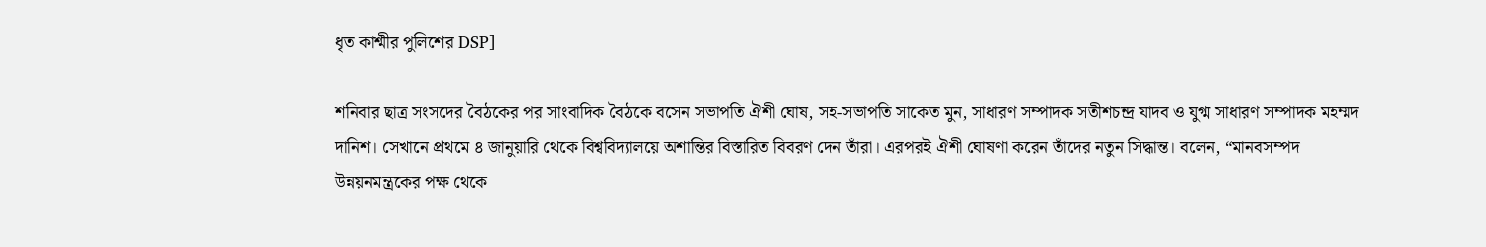ধৃত কাশ্মীর পুলিশের DSP]

শনিবার ছাত্র সংসদের বৈঠকের পর সাংবাদিক বৈঠকে বসেন সভাপতি ঐশী ঘোষ, সহ-সভাপতি সাকেত মুন, সাধারণ সম্পাদক সতীশচন্দ্র যাদব ও যুগ্ম সাধারণ সম্পাদক মহম্মদ দানিশ। সেখানে প্রথমে ৪ জানুয়ারি থেকে বিশ্ববিদ‌্যালয়ে অশান্তির বিস্তারিত বিবরণ দেন তাঁরা। এরপরই ঐশী ঘোষণা করেন তাঁদের নতুন সিদ্ধান্ত। বলেন, “মানবসম্পদ উন্নয়নমন্ত্রকের পক্ষ থেকে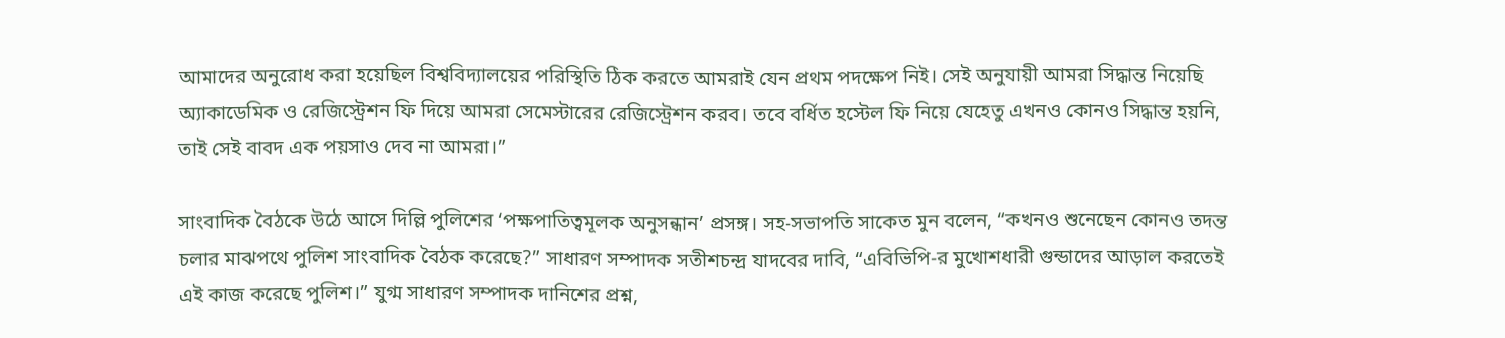আমাদের অনুরোধ করা হয়েছিল বিশ্ববিদ‌্যালয়ের পরিস্থিতি ঠিক করতে আমরাই যেন প্রথম পদক্ষেপ নিই। সেই অনুযায়ী আমরা সিদ্ধান্ত নিয়েছি অ‌্যাকাডেমিক ও রেজিস্ট্রেশন ফি দিয়ে আমরা সেমেস্টারের রেজিস্ট্রেশন করব। তবে বর্ধিত হস্টেল ফি নিয়ে যেহেতু এখনও কোনও সিদ্ধান্ত হয়নি, তাই সেই বাবদ এক পয়সাও দেব না আমরা।”

সাংবাদিক বৈঠকে উঠে আসে দিল্লি পুলিশের ‘পক্ষপাতিত্বমূলক অনুসন্ধান’ প্রসঙ্গ। সহ-সভাপতি সাকেত মুন বলেন, “কখনও শুনেছেন কোনও তদন্ত চলার মাঝপথে পুলিশ সাংবাদিক বৈঠক করেছে?” সাধারণ সম্পাদক সতীশচন্দ্র যাদবের দাবি, “এবিভিপি-র মুখোশধারী গুন্ডাদের আড়াল করতেই এই কাজ করেছে পুলিশ।” যুগ্ম সাধারণ সম্পাদক দানিশের প্রশ্ন,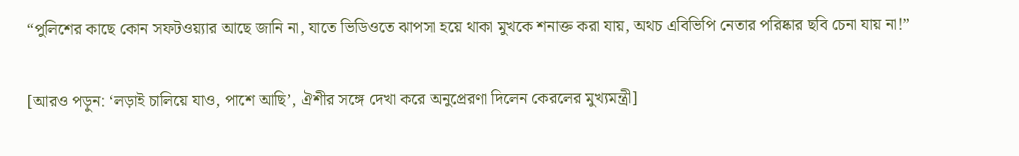“পুলিশের কাছে কোন সফটওয়‌্যার আছে জানি না, যাতে ভিডিওতে ঝাপসা হয়ে থাকা মুখকে শনাক্ত করা যায়, অথচ এবিভিপি নেতার পরিষ্কার ছবি চেনা যায় না!”

[আরও পড়ুন: ‘লড়াই চালিয়ে যাও, পাশে আছি’, ঐশীর সঙ্গে দেখা করে অনুপ্রেরণা দিলেন কেরলের মুখ্যমন্ত্রী]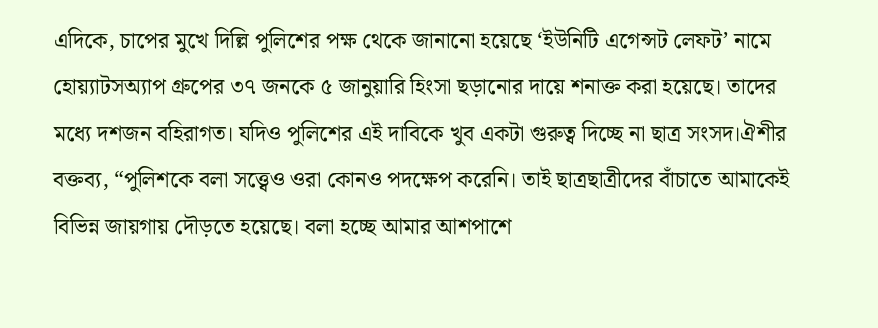এদিকে, চাপের মুখে দিল্লি পুলিশের পক্ষ থেকে জানানো হয়েছে ‘ইউনিটি এগেন্সট লেফট’ নামে হোয়‌্যাটসঅ‌্যাপ গ্রুপের ৩৭ জনকে ৫ জানুয়ারি হিংসা ছড়ানোর দায়ে শনাক্ত করা হয়েছে। তাদের মধ্যে দশজন বহিরাগত। যদিও পুলিশের এই দাবিকে খুব একটা গুরুত্ব দিচ্ছে না ছাত্র সংসদ।ঐশীর বক্তব‌্য, “পুলিশকে বলা সত্ত্বেও ওরা কোনও পদক্ষেপ করেনি। তাই ছাত্রছাত্রীদের বাঁচাতে আমাকেই বিভিন্ন জায়গায় দৌড়তে হয়েছে। বলা হচ্ছে আমার আশপাশে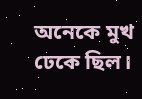অনেকে মুখ ঢেকে ছিল।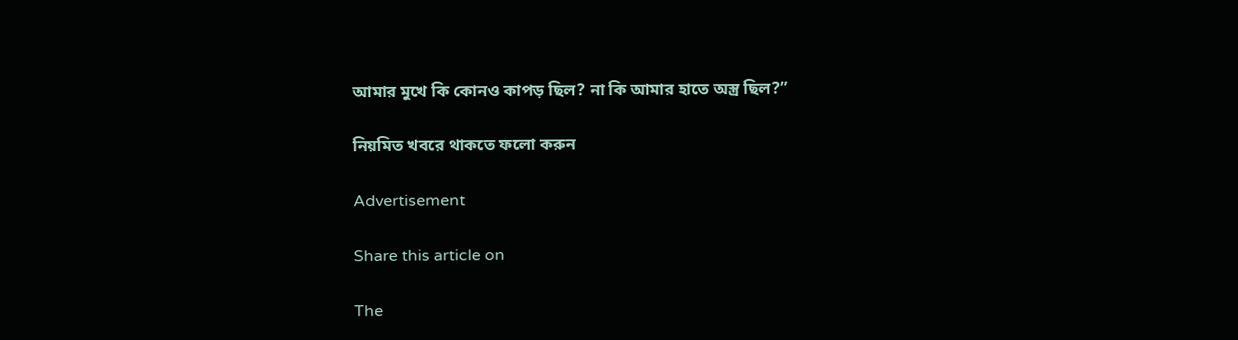আমার মুখে কি কোনও কাপড় ছিল? না কি আমার হাতে অস্ত্র ছিল?”

নিয়মিত খবরে থাকতে ফলো করুন

Advertisement

Share this article on

The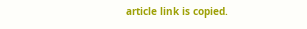article link is copied.